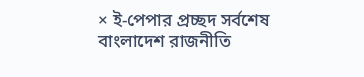× ই-পেপার প্রচ্ছদ সর্বশেষ বাংলাদেশ রাজনীতি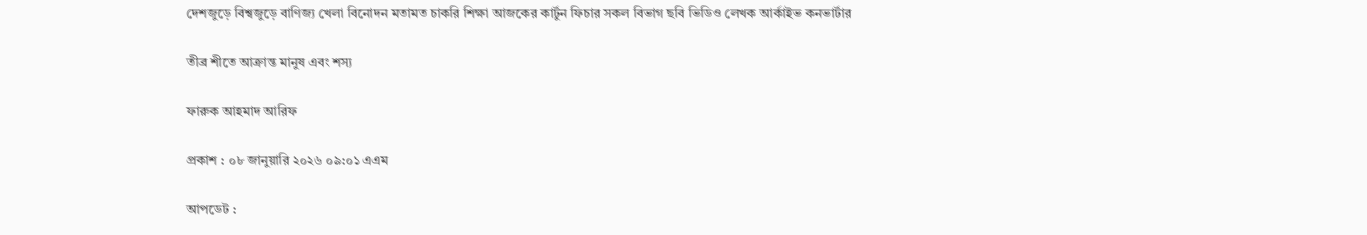দেশজুড়ে বিশ্বজুড়ে বাণিজ্য খেলা বিনোদন মতামত চাকরি শিক্ষা আজকের কার্টুন ফিচার সকল বিভাগ ছবি ভিডিও লেখক আর্কাইভ কনভার্টার

তীব্র শীতে আক্রান্ত মানুষ এবং শস্য

ফারুক আহমাদ আরিফ

প্রকাশ : ০৮ জানুয়ারি ২০২৬ ০৯:০১ এএম

আপডেট :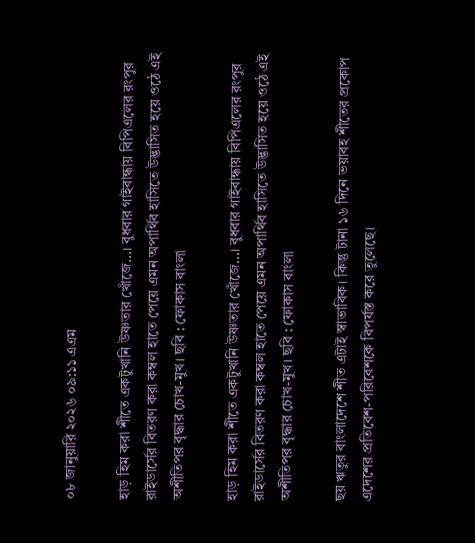০৮ জানুয়ারি ২০২৬ ০৯:১১ এএম

হাড় হিম করা শীতে একটুখানি উষ্ণতার খোঁজে...। বুধবার গাইবান্ধায় বিপিএলের রংপুর রাইডার্সের বিতরণ করা কম্বল হাতে পেয়ে এমন অপার্থিব হাসিতে উদ্ভাসিত হয়ে ওঠে এই অশীতিপর বৃদ্ধার চোখ-মুখ। ছবি : ফোকাস বাংলা

হাড় হিম করা শীতে একটুখানি উষ্ণতার খোঁজে...। বুধবার গাইবান্ধায় বিপিএলের রংপুর রাইডার্সের বিতরণ করা কম্বল হাতে পেয়ে এমন অপার্থিব হাসিতে উদ্ভাসিত হয়ে ওঠে এই অশীতিপর বৃদ্ধার চোখ-মুখ। ছবি : ফোকাস বাংলা

ছয় ঋতুর বাংলাদেশে শীত এটাই স্বাভাবিক। কিন্তু টানা ১৬ দিনে ভয়াবহ শীতের প্রকোপ এদেশের প্রতিবেশ-পরিবেশকে বিপর্যস্ত করে তুলেছে।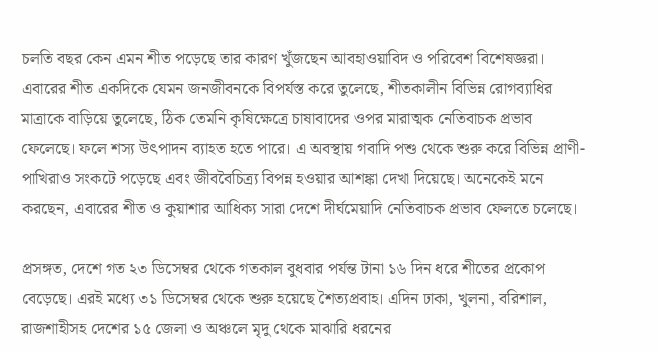চলতি বছর কেন এমন শীত পড়েছে তার কারণ খুঁজছেন আবহাওয়াবিদ ও পরিবেশ বিশেষজ্ঞরা। এবারের শীত একদিকে যেমন জনজীবনকে বিপর্যস্ত করে তুলেছে, শীতকালীন বিভিন্ন রোগব্যাধির মাত্রাকে বাড়িয়ে তুলেছে, ঠিক তেমনি কৃষিক্ষেত্রে চাষাবাদের ওপর মারাত্মক নেতিবাচক প্রভাব ফেলেছে। ফলে শস্য উৎপাদন ব্যাহত হতে পারে। এ অবস্থায় গবাদি পশু থেকে শুরু করে বিভিন্ন প্রাণী-পাখিরাও সংকটে পড়েছে এবং জীববৈচিত্র্য বিপন্ন হওয়ার আশঙ্কা দেখা দিয়েছে। অনেকেই মনে করছেন, এবারের শীত ও কুয়াশার আধিক্য সারা দেশে দীর্ঘমেয়াদি নেতিবাচক প্রভাব ফেলতে চলেছে।

প্রসঙ্গত, দেশে গত ২৩ ডিসেম্বর থেকে গতকাল বুধবার পর্যন্ত টানা ১৬ দিন ধরে শীতের প্রকোপ বেড়েছে। এরই মধ্যে ৩১ ডিসেম্বর থেকে শুরু হয়েছে শৈত্যপ্রবাহ। এদিন ঢাকা, খুলনা, বরিশাল, রাজশাহীসহ দেশের ১৫ জেলা ও অঞ্চলে মৃদু থেকে মাঝারি ধরনের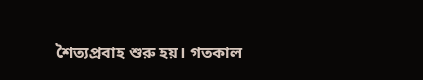শৈত্যপ্রবাহ শুরু হয়। গতকাল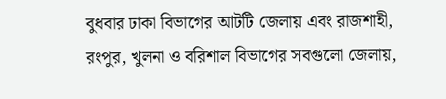বুধবার ঢাকা বিভাগের আটটি জেলায় এবং রাজশাহী, রংপুর, খুলনা ও বরিশাল বিভাগের সবগুলো জেলায়,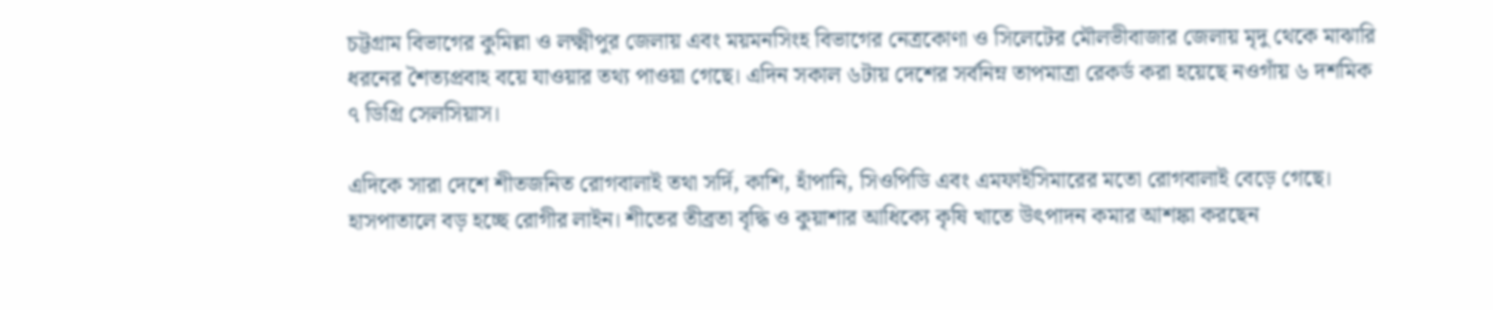চট্টগ্রাম বিভাগের কুমিল্লা ও লক্ষ্মীপুর জেলায় এবং ময়মনসিংহ বিভাগের নেত্রকোণা ও সিলেটের মৌলভীবাজার জেলায় মৃদু থেকে মাঝারি ধরনের শৈত্যপ্রবাহ বয়ে যাওয়ার তথ্য পাওয়া গেছে। এদিন সকাল ৬টায় দেশের সর্বনিম্ন তাপমাত্রা রেকর্ড করা হয়েছে নওগাঁয় ৬ দশমিক ৭ ডিগ্রি সেলসিয়াস।

এদিকে সারা দেশে শীতজনিত রোগবালাই তথা সর্দি, কাশি, হাঁপানি, সিওপিডি এবং এমফাইসিমারের মতো রোগবালাই বেড়ে গেছে। হাসপাতালে বড় হচ্ছে রোগীর লাইন। শীতের তীব্রতা বৃদ্ধি ও কুয়াশার আধিক্যে কৃষি খাতে উৎপাদন কমার আশঙ্কা করছেন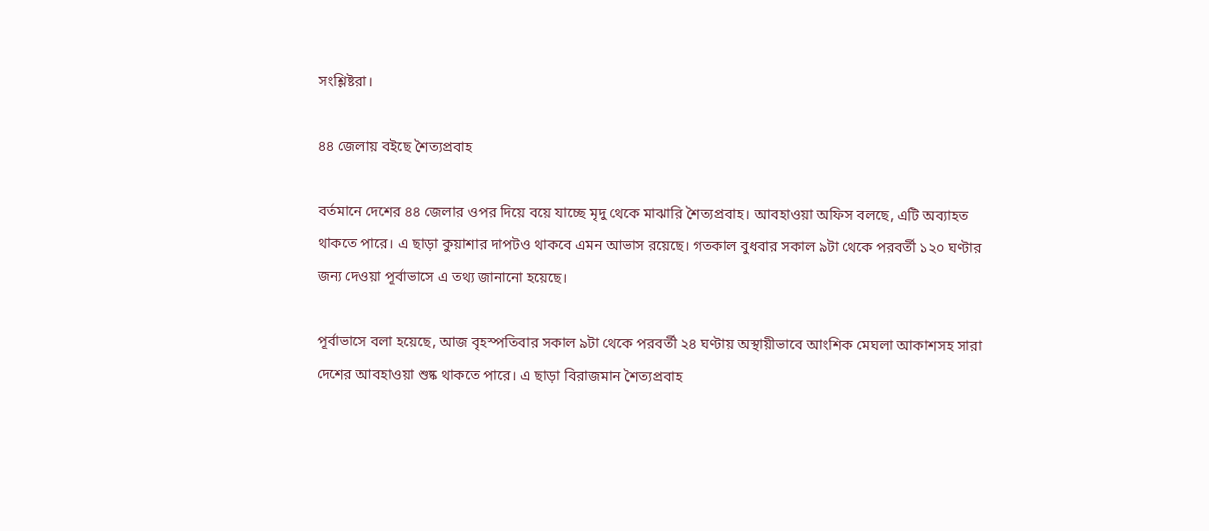সংশ্লিষ্টরা।

৪৪ জেলায় বইছে শৈত্যপ্রবাহ

বর্তমানে দেশের ৪৪ জেলার ওপর দিয়ে বয়ে যাচ্ছে মৃদু থেকে মাঝারি শৈত্যপ্রবাহ। আবহাওয়া অফিস বলছে, এটি অব্যাহত থাকতে পারে। এ ছাড়া কুয়াশার দাপটও থাকবে এমন আভাস রয়েছে। গতকাল বুধবার সকাল ৯টা থেকে পরবর্তী ১২০ ঘণ্টার জন্য দেওয়া পূর্বাভাসে এ তথ্য জানানো হয়েছে।

পূর্বাভাসে বলা হয়েছে, আজ বৃহস্পতিবার সকাল ৯টা থেকে পরবর্তী ২৪ ঘণ্টায় অস্থায়ীভাবে আংশিক মেঘলা আকাশসহ সারা দেশের আবহাওয়া শুষ্ক থাকতে পারে। এ ছাড়া বিরাজমান শৈত্যপ্রবাহ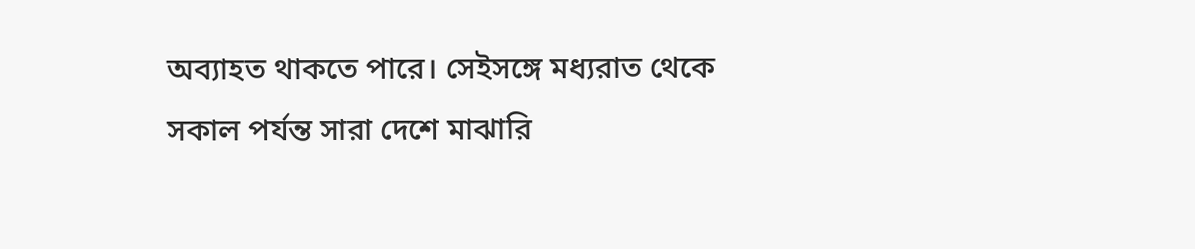অব্যাহত থাকতে পারে। সেইসঙ্গে মধ্যরাত থেকে সকাল পর্যন্ত সারা দেশে মাঝারি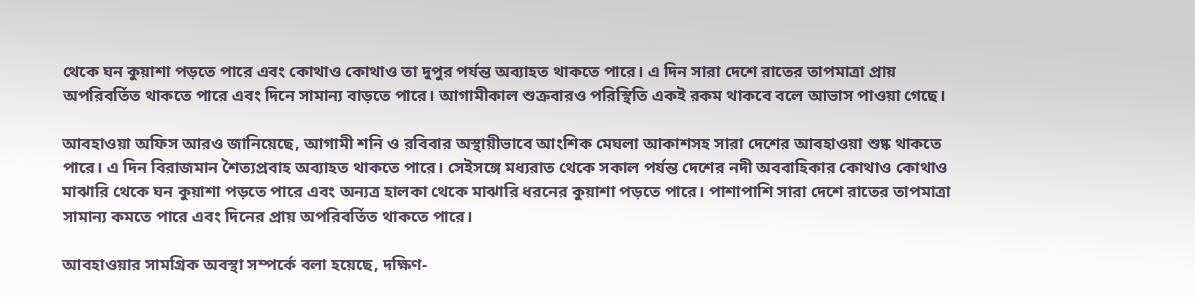থেকে ঘন কুয়াশা পড়তে পারে এবং কোথাও কোথাও তা দুপুর পর্যন্ত অব্যাহত থাকতে পারে। এ দিন সারা দেশে রাতের তাপমাত্রা প্রায় অপরিবর্তিত থাকতে পারে এবং দিনে সামান্য বাড়তে পারে। আগামীকাল শুক্রবারও পরিস্থিতি একই রকম থাকবে বলে আভাস পাওয়া গেছে।

আবহাওয়া অফিস আরও জানিয়েছে, আগামী শনি ও রবিবার অস্থায়ীভাবে আংশিক মেঘলা আকাশসহ সারা দেশের আবহাওয়া শুষ্ক থাকতে পারে। এ দিন বিরাজমান শৈত্যপ্রবাহ অব্যাহত থাকতে পারে। সেইসঙ্গে মধ্যরাত থেকে সকাল পর্যন্ত দেশের নদী অববাহিকার কোথাও কোথাও মাঝারি থেকে ঘন কুয়াশা পড়তে পারে এবং অন্যত্র হালকা থেকে মাঝারি ধরনের কুয়াশা পড়তে পারে। পাশাপাশি সারা দেশে রাতের তাপমাত্রা সামান্য কমতে পারে এবং দিনের প্রায় অপরিবর্তিত থাকতে পারে।

আবহাওয়ার সামগ্রিক অবস্থা সম্পর্কে বলা হয়েছে, দক্ষিণ-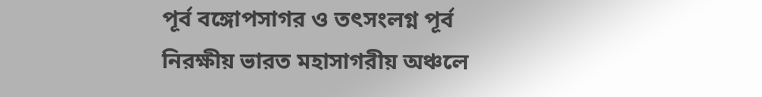পূর্ব বঙ্গোপসাগর ও তৎসংলগ্ন পূর্ব নিরক্ষীয় ভারত মহাসাগরীয় অঞ্চলে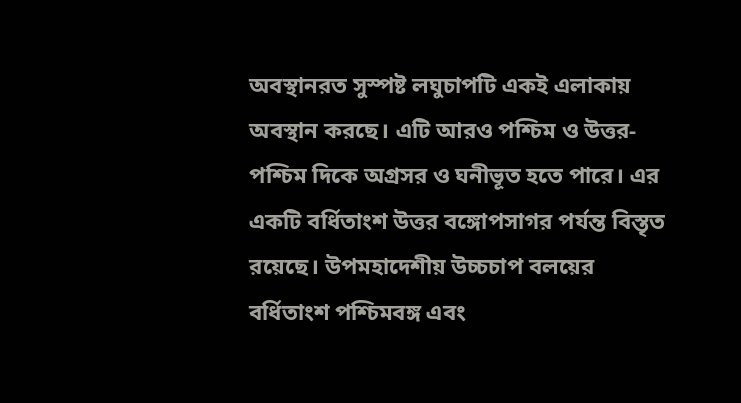অবস্থানরত সুস্পষ্ট লঘুচাপটি একই এলাকায় অবস্থান করছে। এটি আরও পশ্চিম ও উত্তর-পশ্চিম দিকে অগ্রসর ও ঘনীভূত হতে পারে। এর একটি বর্ধিতাংশ উত্তর বঙ্গোপসাগর পর্যন্ত বিস্তৃত রয়েছে। উপমহাদেশীয় উচ্চচাপ বলয়ের বর্ধিতাংশ পশ্চিমবঙ্গ এবং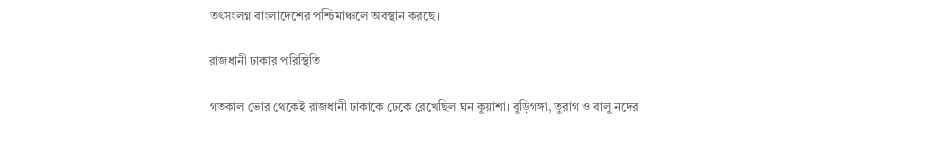তৎসংলগ্ন বাংলাদেশের পশ্চিমাঞ্চলে অবস্থান করছে।

রাজধানী ঢাকার পরিস্থিতি

গতকাল ভোর থেকেই রাজধানী ঢাকাকে ঢেকে রেখেছিল ঘন কুয়াশা। বুড়িগঙ্গা, তুরাগ ও বালু নদের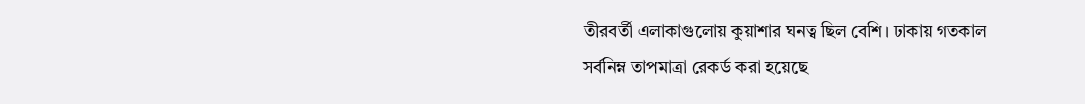তীরবর্তী এলাকাগুলোয় কুয়াশার ঘনত্ব ছিল বেশি। ঢাকায় গতকাল সর্বনিম্ন তাপমাত্রা রেকর্ড করা হয়েছে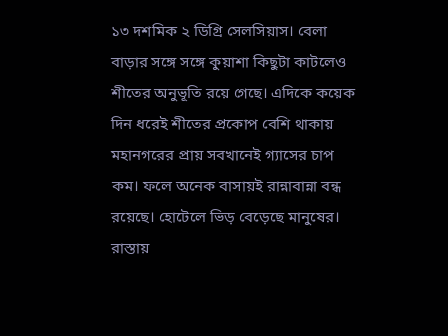১৩ দশমিক ২ ডিগ্রি সেলসিয়াস। বেলা বাড়ার সঙ্গে সঙ্গে কুয়াশা কিছুটা কাটলেও শীতের অনুভূতি রয়ে গেছে। এদিকে কয়েক দিন ধরেই শীতের প্রকোপ বেশি থাকায় মহানগরের প্রায় সবখানেই গ্যাসের চাপ কম। ফলে অনেক বাসায়ই রান্নাবান্না বন্ধ রয়েছে। হোটেলে ভিড় বেড়েছে মানুষের। রাস্তায়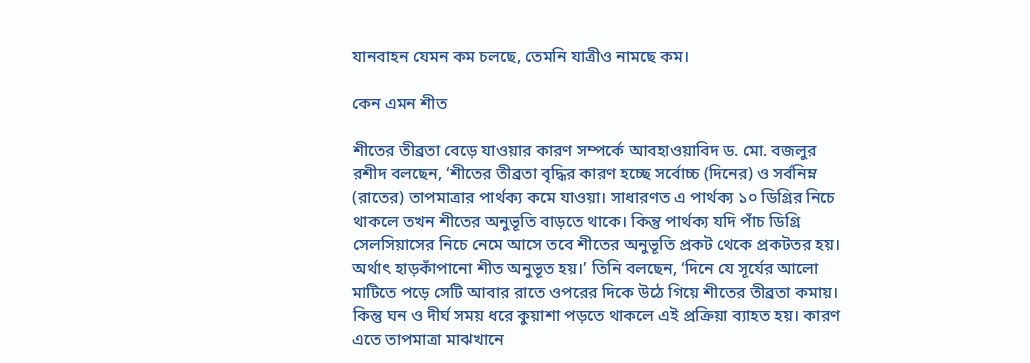যানবাহন যেমন কম চলছে, তেমনি যাত্রীও নামছে কম।

কেন এমন শীত

শীতের তীব্রতা বেড়ে যাওয়ার কারণ সম্পর্কে আবহাওয়াবিদ ড. মো. বজলুর রশীদ বলছেন, ‘শীতের তীব্রতা বৃদ্ধির কারণ হচ্ছে সর্বোচ্চ (দিনের) ও সর্বনিম্ন (রাতের) তাপমাত্রার পার্থক্য কমে যাওয়া। সাধারণত এ পার্থক্য ১০ ডিগ্রির নিচে থাকলে তখন শীতের অনুভূতি বাড়তে থাকে। কিন্তু পার্থক্য যদি পাঁচ ডিগ্রি সেলসিয়াসের নিচে নেমে আসে তবে শীতের অনুভূতি প্রকট থেকে প্রকটতর হয়। অর্থাৎ হাড়কাঁপানো শীত অনুভূত হয়।’ তিনি বলছেন, ‘দিনে যে সূর্যের আলো মাটিতে পড়ে সেটি আবার রাতে ওপরের দিকে উঠে গিয়ে শীতের তীব্রতা কমায়। কিন্তু ঘন ও দীর্ঘ সময় ধরে কুয়াশা পড়তে থাকলে এই প্রক্রিয়া ব্যাহত হয়। কারণ এতে তাপমাত্রা মাঝখানে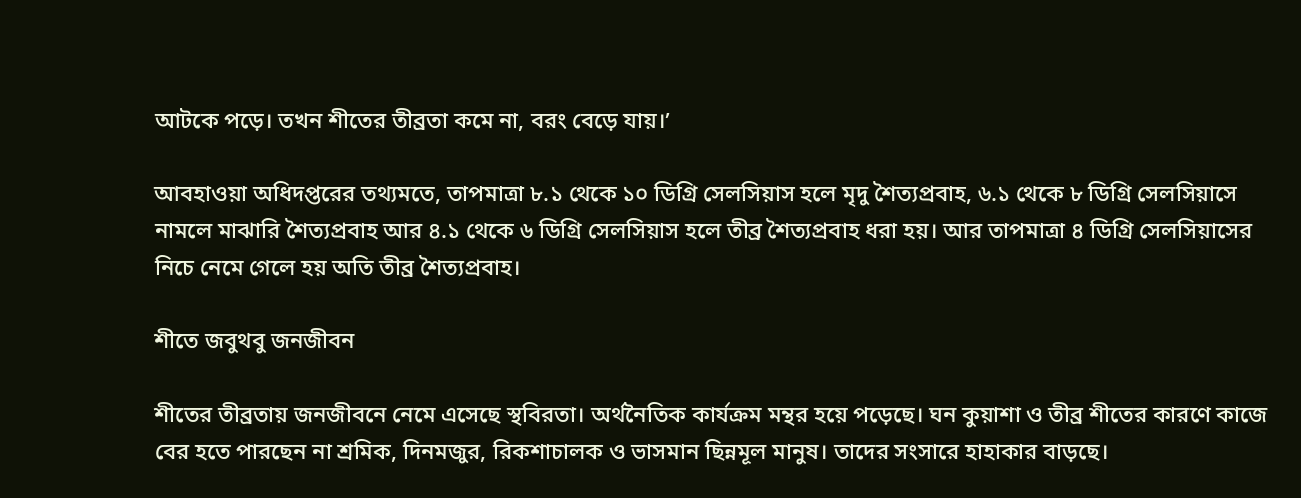আটকে পড়ে। তখন শীতের তীব্রতা কমে না, বরং বেড়ে যায়।’

আবহাওয়া অধিদপ্তরের তথ্যমতে, তাপমাত্রা ৮.১ থেকে ১০ ডিগ্রি সেলসিয়াস হলে মৃদু শৈত্যপ্রবাহ, ৬.১ থেকে ৮ ডিগ্রি সেলসিয়াসে নামলে মাঝারি শৈত্যপ্রবাহ আর ৪.১ থেকে ৬ ডিগ্রি সেলসিয়াস হলে তীব্র শৈত্যপ্রবাহ ধরা হয়। আর তাপমাত্রা ৪ ডিগ্রি সেলসিয়াসের নিচে নেমে গেলে হয় অতি তীব্র শৈত্যপ্রবাহ।

শীতে জবুথবু জনজীবন

শীতের তীব্রতায় জনজীবনে নেমে এসেছে স্থবিরতা। অর্থনৈতিক কার্যক্রম মন্থর হয়ে পড়েছে। ঘন কুয়াশা ও তীব্র শীতের কারণে কাজে বের হতে পারছেন না শ্রমিক, দিনমজুর, রিকশাচালক ও ভাসমান ছিন্নমূল মানুষ। তাদের সংসারে হাহাকার বাড়ছে।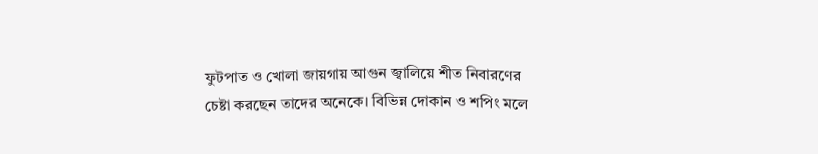ফুটপাত ও খোলা জায়গায় আগুন জ্বালিয়ে শীত নিবারণের চেষ্টা করছেন তাদের অনেকে। বিভিন্ন দোকান ও শপিং মলে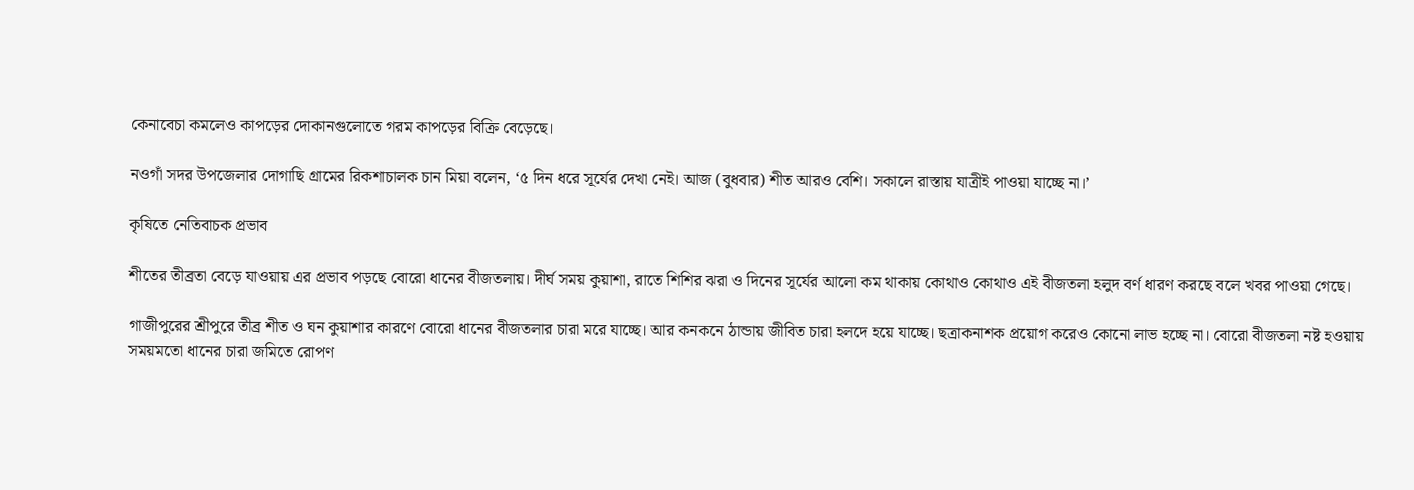কেনাবেচা কমলেও কাপড়ের দোকানগুলোতে গরম কাপড়ের বিক্রি বেড়েছে।

নওগাঁ সদর উপজেলার দোগাছি গ্রামের রিকশাচালক চান মিয়া বলেন, ‘৫ দিন ধরে সূর্যের দেখা নেই। আজ (বুধবার) শীত আরও বেশি। সকালে রাস্তায় যাত্রীই পাওয়া যাচ্ছে না।’

কৃষিতে নেতিবাচক প্রভাব

শীতের তীব্রতা বেড়ে যাওয়ায় এর প্রভাব পড়ছে বোরো ধানের বীজতলায়। দীর্ঘ সময় কুয়াশা, রাতে শিশির ঝরা ও দিনের সূর্যের আলো কম থাকায় কোথাও কোথাও এই বীজতলা হলুদ বর্ণ ধারণ করছে বলে খবর পাওয়া গেছে।

গাজীপুরের শ্রীপুরে তীব্র শীত ও ঘন কুয়াশার কারণে বোরো ধানের বীজতলার চারা মরে যাচ্ছে। আর কনকনে ঠান্ডায় জীবিত চারা হলদে হয়ে যাচ্ছে। ছত্রাকনাশক প্রয়োগ করেও কোনো লাভ হচ্ছে না। বোরো বীজতলা নষ্ট হওয়ায় সময়মতো ধানের চারা জমিতে রোপণ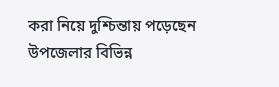করা নিয়ে দুশ্চিন্তায় পড়েছেন উপজেলার বিভিন্ন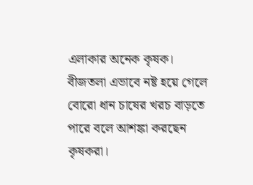এলাকার অনেক কৃষক। বীজতলা এভাবে নষ্ট হয়ে গেলে বোরো ধান চাষের খরচ বাড়তে পারে বলে আশঙ্কা করছেন কৃষকরা।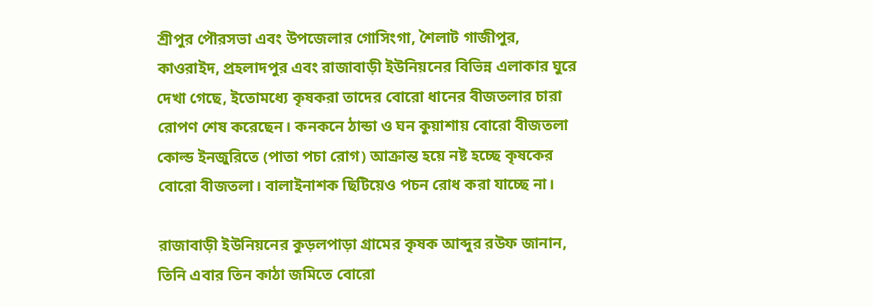শ্রীপুর পৌরসভা এবং উপজেলার গোসিংগা, শৈলাট গাজীপুর, কাওরাইদ, প্রহলাদপুর এবং রাজাবাড়ী ইউনিয়নের বিভিন্ন এলাকার ঘুরে দেখা গেছে, ইতোমধ্যে কৃষকরা তাদের বোরো ধানের বীজতলার চারা রোপণ শেষ করেছেন। কনকনে ঠান্ডা ও ঘন কুয়াশায় বোরো বীজতলা কোল্ড ইনজুরিতে (পাতা পচা রোগ) আক্রান্ত হয়ে নষ্ট হচ্ছে কৃষকের বোরো বীজতলা। বালাইনাশক ছিটিয়েও পচন রোধ করা যাচ্ছে না।

রাজাবাড়ী ইউনিয়নের কুড়লপাড়া গ্রামের কৃষক আব্দুর রউফ জানান, তিনি এবার তিন কাঠা জমিতে বোরো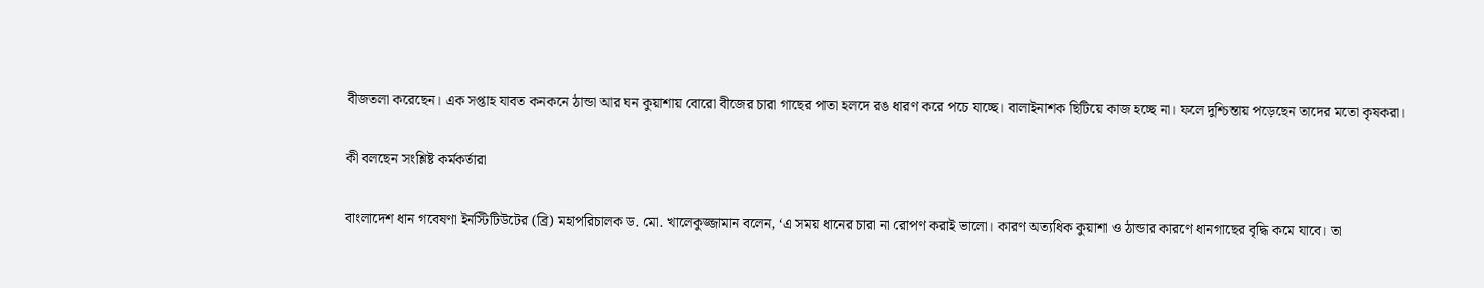বীজতলা করেছেন। এক সপ্তাহ যাবত কনকনে ঠান্ডা আর ঘন কুয়াশায় বোরো বীজের চারা গাছের পাতা হলদে রঙ ধারণ করে পচে যাচ্ছে। বালাইনাশক ছিটিয়ে কাজ হচ্ছে না। ফলে দুশ্চিন্তায় পড়েছেন তাদের মতো কৃষকরা।

কী বলছেন সংশ্লিষ্ট কর্মকর্তারা

বাংলাদেশ ধান গবেষণা ইনস্টিটিউটের (ব্রি) মহাপরিচালক ড. মো. খালেকুজ্জামান বলেন, ‘এ সময় ধানের চারা না রোপণ করাই ভালো। কারণ অত্যধিক কুয়াশা ও ঠান্ডার কারণে ধানগাছের বৃদ্ধি কমে যাবে। তা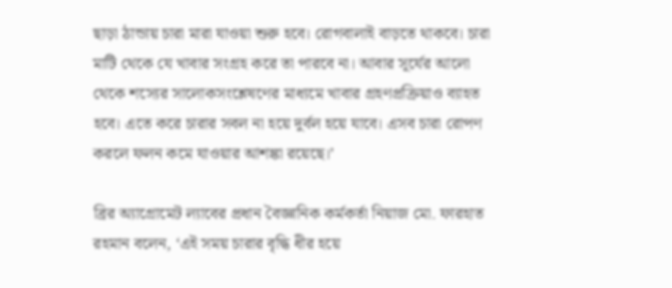ছাড়া ঠান্ডায় চারা মারা যাওয়া শুরু হবে। রোগবালাই বাড়তে থাকবে। চারা মাটি থেকে যে খাবার সংগ্রহ করে তা পারবে না। আবার সূর্যের আলো থেকে শস্যের সালোকসংশ্লেষণের মাধ্যমে খাবার গ্রহণপ্রক্রিয়াও ব্যাহত হবে। এতে করে চারার সবল না হয়ে দুর্বল হয়ে যাবে। এসব চারা রোপণ করলে ফলন কমে যাওয়ার আশঙ্কা রয়েছে।’

ব্রির অ্যাগ্রোমেট ল্যাবের প্রধান বৈজ্ঞানিক কর্মকর্তা নিয়াজ মো. ফারহাত রহমান বলেন, ‘এই সময় চারার বৃদ্ধি ধীর হয়ে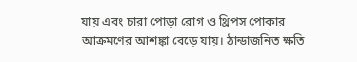যায় এবং চারা পোড়া রোগ ও থ্রিপস পোকার আক্রমণের আশঙ্কা বেড়ে যায়। ঠান্ডাজনিত ক্ষতি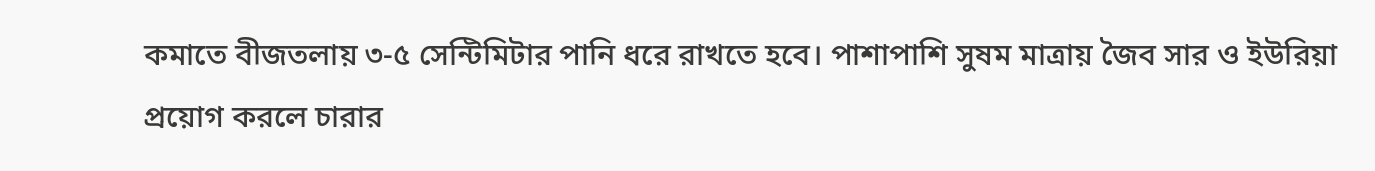কমাতে বীজতলায় ৩-৫ সেন্টিমিটার পানি ধরে রাখতে হবে। পাশাপাশি সুষম মাত্রায় জৈব সার ও ইউরিয়া প্রয়োগ করলে চারার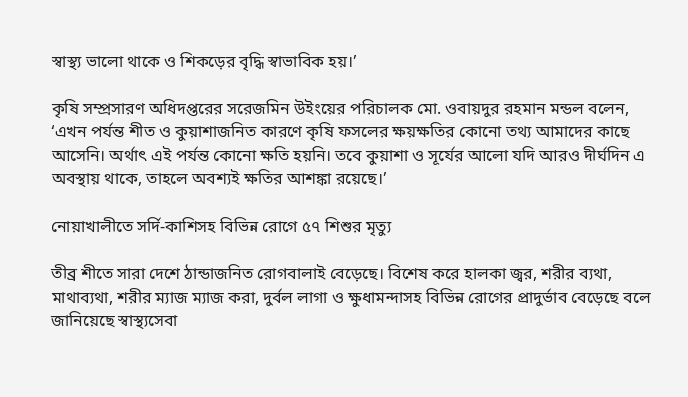স্বাস্থ্য ভালো থাকে ও শিকড়ের বৃদ্ধি স্বাভাবিক হয়।’

কৃষি সম্প্রসারণ অধিদপ্তরের সরেজমিন উইংয়ের পরিচালক মো. ওবায়দুর রহমান মন্ডল বলেন, ‘এখন পর্যন্ত শীত ও কুয়াশাজনিত কারণে কৃষি ফসলের ক্ষয়ক্ষতির কোনো তথ্য আমাদের কাছে আসেনি। অর্থাৎ এই পর্যন্ত কোনো ক্ষতি হয়নি। তবে কুয়াশা ও সূর্যের আলো যদি আরও দীর্ঘদিন এ অবস্থায় থাকে, তাহলে অবশ্যই ক্ষতির আশঙ্কা রয়েছে।’

নোয়াখালীতে সর্দি-কাশিসহ বিভিন্ন রোগে ৫৭ শিশুর মৃত্যু

তীব্র শীতে সারা দেশে ঠান্ডাজনিত রোগবালাই বেড়েছে। বিশেষ করে হালকা জ্বর, শরীর ব্যথা, মাথাব্যথা, শরীর ম্যাজ ম্যাজ করা, দুর্বল লাগা ও ক্ষুধামন্দাসহ বিভিন্ন রোগের প্রাদুর্ভাব বেড়েছে বলে জানিয়েছে স্বাস্থ্যসেবা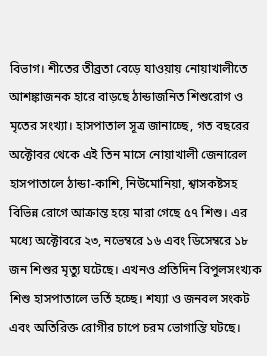বিভাগ। শীতের তীব্রতা বেড়ে যাওয়ায় নোয়াখালীতে আশঙ্কাজনক হারে বাড়ছে ঠান্ডাজনিত শিশুরোগ ও মৃতের সংখ্যা। হাসপাতাল সূত্র জানাচ্ছে, গত বছরের অক্টোবর থেকে এই তিন মাসে নোয়াখালী জেনারেল হাসপাতালে ঠান্ডা-কাশি, নিউমোনিয়া, শ্বাসকষ্টসহ বিভিন্ন রোগে আক্রান্ত হয়ে মারা গেছে ৫৭ শিশু। এর মধ্যে অক্টোবরে ২৩, নভেম্বরে ১৬ এবং ডিসেম্বরে ১৮ জন শিশুর মৃত্যু ঘটেছে। এখনও প্রতিদিন বিপুলসংখ্যক শিশু হাসপাতালে ভর্তি হচ্ছে। শয্যা ও জনবল সংকট এবং অতিরিক্ত রোগীর চাপে চরম ভোগান্তি ঘটছে।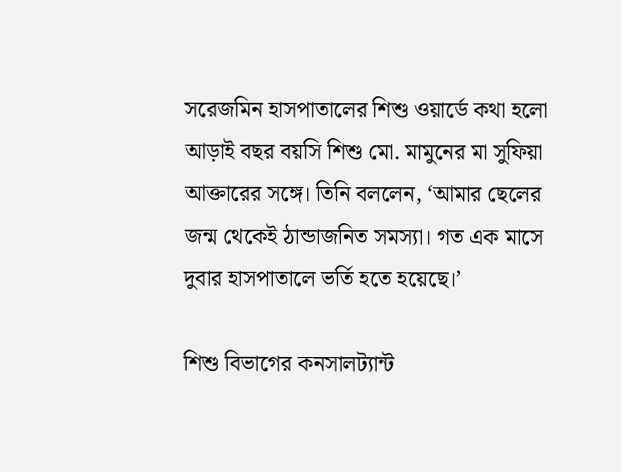সরেজমিন হাসপাতালের শিশু ওয়ার্ডে কথা হলো আড়াই বছর বয়সি শিশু মো. মামুনের মা সুফিয়া আক্তারের সঙ্গে। তিনি বললেন, ‘আমার ছেলের জন্ম থেকেই ঠান্ডাজনিত সমস্যা। গত এক মাসে দুবার হাসপাতালে ভর্তি হতে হয়েছে।’

শিশু বিভাগের কনসালট্যান্ট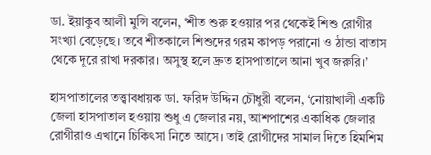ডা. ইয়াকুব আলী মুন্সি বলেন, ‘শীত শুরু হওয়ার পর থেকেই শিশু রোগীর সংখ্যা বেড়েছে। তবে শীতকালে শিশুদের গরম কাপড় পরানো ও ঠান্ডা বাতাস থেকে দূরে রাখা দরকার। অসুস্থ হলে দ্রুত হাসপাতালে আনা খুব জরুরি।’

হাসপাতালের তত্ত্বাবধায়ক ডা. ফরিদ উদ্দিন চৌধুরী বলেন, ‘নোয়াখালী একটি জেলা হাসপাতাল হওয়ায় শুধু এ জেলার নয়, আশপাশের একাধিক জেলার রোগীরাও এখানে চিকিৎসা নিতে আসে। তাই রোগীদের সামাল দিতে হিমশিম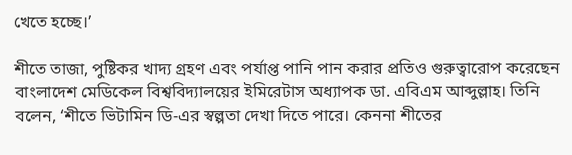খেতে হচ্ছে।’

শীতে তাজা, পুষ্টিকর খাদ্য গ্রহণ এবং পর্যাপ্ত পানি পান করার প্রতিও গুরুত্বারোপ করেছেন বাংলাদেশ মেডিকেল বিশ্ববিদ্যালয়ের ইমিরেটাস অধ্যাপক ডা. এবিএম আব্দুল্লাহ। তিনি বলেন, ‘শীতে ভিটামিন ডি-এর স্বল্পতা দেখা দিতে পারে। কেননা শীতের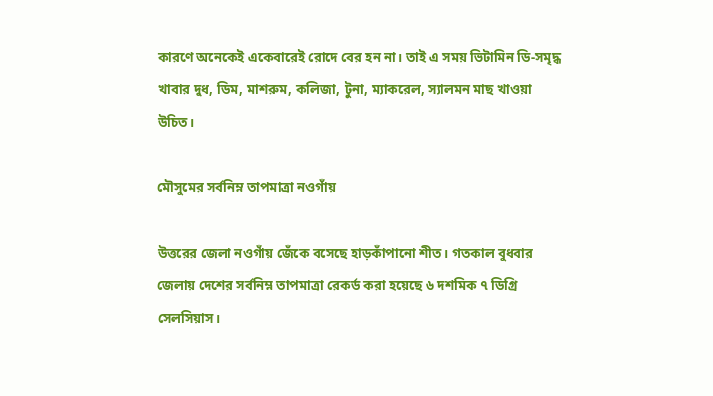কারণে অনেকেই একেবারেই রোদে বের হন না। তাই এ সময় ভিটামিন ডি-সমৃদ্ধ খাবার দুধ, ডিম, মাশরুম, কলিজা, টুনা, ম্যাকরেল, স্যালমন মাছ খাওয়া উচিত।

মৌসুমের সর্বনিম্ন তাপমাত্রা নওগাঁয়

উত্তরের জেলা নওগাঁয় জেঁকে বসেছে হাড়কাঁপানো শীত। গতকাল বুধবার জেলায় দেশের সর্বনিম্ন তাপমাত্রা রেকর্ড করা হয়েছে ৬ দশমিক ৭ ডিগ্রি সেলসিয়াস।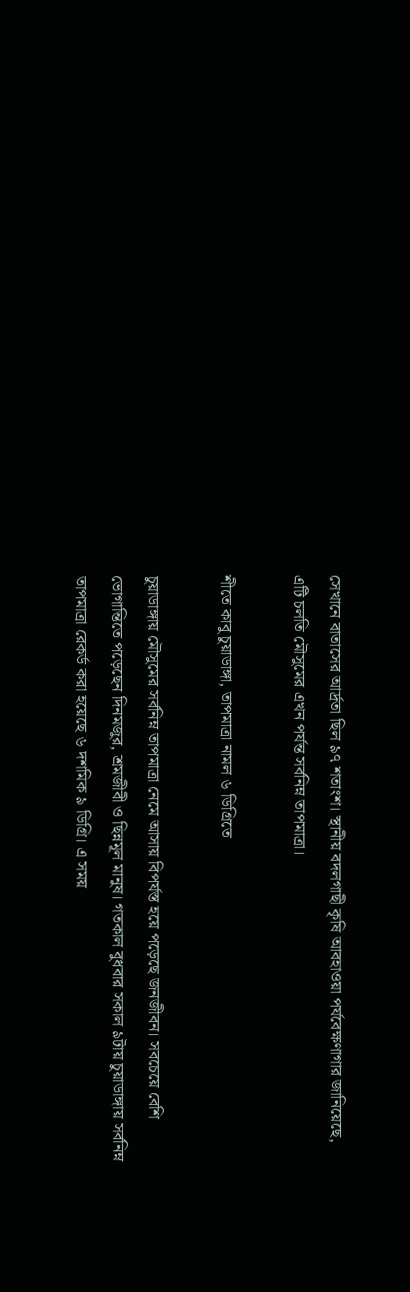সেখানে বাতাসের আর্দ্রতা ছিল ৯৭ শতাংশ। স্থানীয় বদলগাছী কৃষি আবহাওয়া পর্যবেক্ষণাগার জানিয়েছে, এটি চলতি মৌসুমের এখন পর্যন্ত সর্বনিম্ন তাপমাত্রা।

শীতে কাবু চুয়াডাঙ্গা, তাপমাত্রা নামল ৬ ডিগ্রিতে

চুয়াডাঙ্গায় মৌসুমের সর্বনিম্ন তাপমাত্রা নেমে আসায় বিপর্যস্ত হয়ে পড়েছে জনজীবন। সবচেয়ে বেশি ভোগান্তিতে পড়েছেন দিনমজুর, শ্রমজীবী ও ছিন্নমূল মানুষ। গতকাল বুধবার সকাল ৯টায় চুয়াডাঙ্গায় সর্বনিম্ন তাপমাত্রা রেকর্ড করা হয়েছে ৬ দশমিক ৯ ডিগ্রি। এ সময়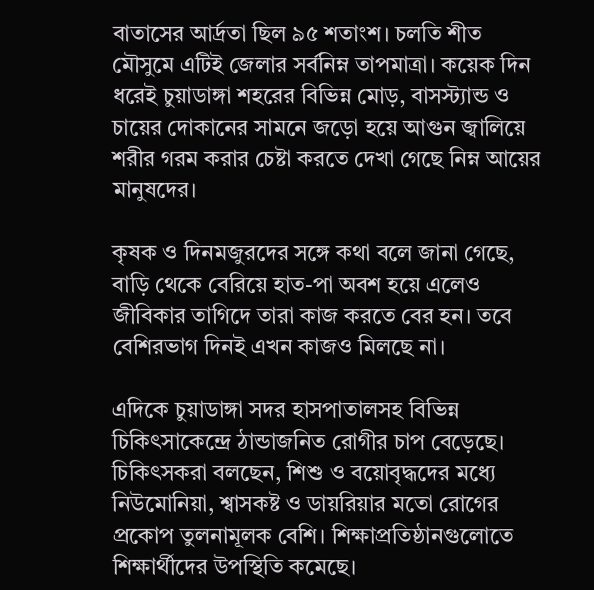বাতাসের আর্দ্রতা ছিল ৯৫ শতাংশ। চলতি শীত মৌসুমে এটিই জেলার সর্বনিম্ন তাপমাত্রা। কয়েক দিন ধরেই চুয়াডাঙ্গা শহরের বিভিন্ন মোড়, বাসস্ট্যান্ড ও চায়ের দোকানের সামনে জড়ো হয়ে আগুন জ্বালিয়ে শরীর গরম করার চেষ্টা করতে দেখা গেছে নিম্ন আয়ের মানুষদের।

কৃষক ও দিনমজুরদের সঙ্গে কথা বলে জানা গেছে, বাড়ি থেকে বেরিয়ে হাত-পা অবশ হয়ে এলেও জীবিকার তাগিদে তারা কাজ করতে বের হন। তবে বেশিরভাগ দিনই এখন কাজও মিলছে না।

এদিকে চুয়াডাঙ্গা সদর হাসপাতালসহ বিভিন্ন চিকিৎসাকেন্দ্রে ঠান্ডাজনিত রোগীর চাপ বেড়েছে। চিকিৎসকরা বলছেন, শিশু ও বয়োবৃদ্ধদের মধ্যে নিউমোনিয়া, শ্বাসকষ্ট ও ডায়রিয়ার মতো রোগের প্রকোপ তুলনামূলক বেশি। শিক্ষাপ্রতিষ্ঠানগুলোতে শিক্ষার্থীদের উপস্থিতি কমেছে।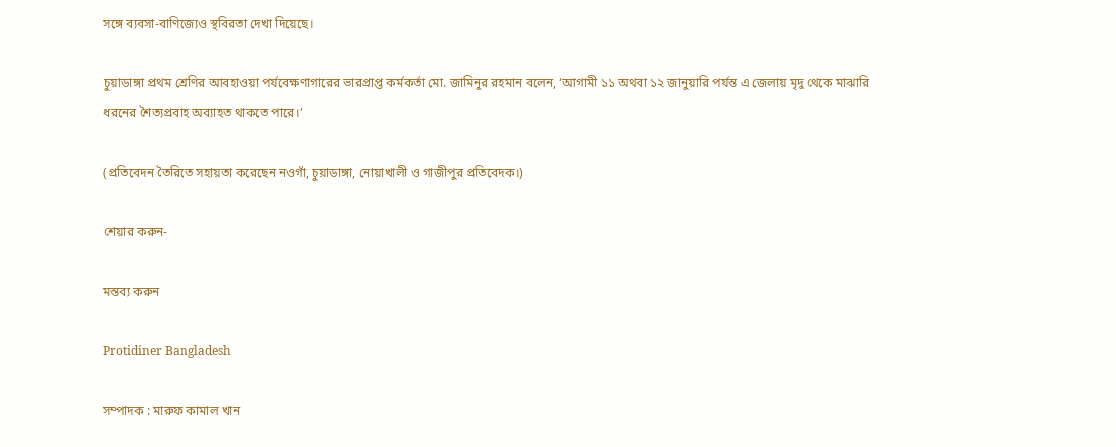সঙ্গে ব্যবসা-বাণিজ্যেও স্থবিরতা দেখা দিয়েছে।

চুয়াডাঙ্গা প্রথম শ্রেণির আবহাওয়া পর্যবেক্ষণাগারের ভারপ্রাপ্ত কর্মকর্তা মো. জামিনুর রহমান বলেন, ‘আগামী ১১ অথবা ১২ জানুয়ারি পর্যন্ত এ জেলায় মৃদু থেকে মাঝারি ধরনের শৈত্যপ্রবাহ অব্যাহত থাকতে পারে।’

(প্রতিবেদন তৈরিতে সহায়তা করেছেন নওগাঁ, চুয়াডাঙ্গা, নোয়াখালী ও গাজীপুর প্রতিবেদক।)

শেয়ার করুন-

মন্তব্য করুন

Protidiner Bangladesh

সম্পাদক : মারুফ কামাল খান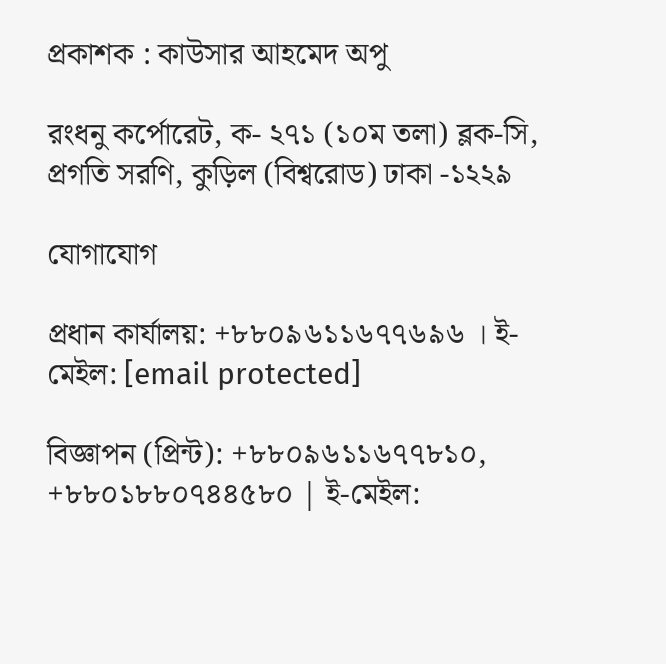প্রকাশক : কাউসার আহমেদ অপু

রংধনু কর্পোরেট, ক- ২৭১ (১০ম তলা) ব্লক-সি, প্রগতি সরণি, কুড়িল (বিশ্বরোড) ঢাকা -১২২৯

যোগাযোগ

প্রধান কার্যালয়: +৮৮০৯৬১১৬৭৭৬৯৬ । ই-মেইল: [email protected]

বিজ্ঞাপন (প্রিন্ট): +৮৮০৯৬১১৬৭৭৮১০, +৮৮০১৮৮০৭৪৪৫৮০ | ই-মেইল: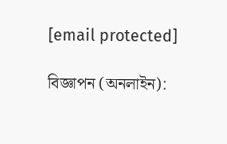[email protected]

বিজ্ঞাপন (অনলাইন):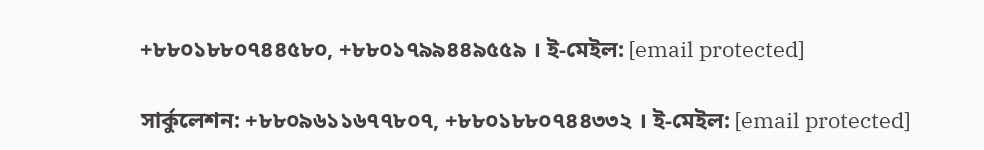+৮৮০১৮৮০৭৪৪৫৮০, +৮৮০১৭৯৯৪৪৯৫৫৯ । ই-মেইল: [email protected]

সার্কুলেশন: +৮৮০৯৬১১৬৭৭৮০৭, +৮৮০১৮৮০৭৪৪৩৩২ । ই-মেইল: [email protected]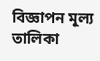বিজ্ঞাপন মূল্য তালিকা